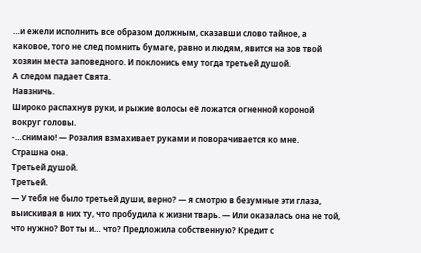…и ежели исполнить все образом должным, сказавши слово тайное, а каковое, того не след помнить бумаге, равно и людям, явится на зов твой хозяин места заповедного. И поклонись ему тогда третьей душой.
А следом падает Свята.
Навзничь.
Широко распахнув руки, и рыжие волосы её ложатся огненной короной вокруг головы.
-…снимаю! — Розалия взмахивает руками и поворачивается ко мне.
Страшна она.
Третьей душой.
Третьей.
— У тебя не было третьей души, верно? — я смотрю в безумные эти глаза, выискивая в них ту, что пробудила к жизни тварь. — Или оказалась она не той, что нужно? Вот ты и… что? Предложила собственную? Кредит с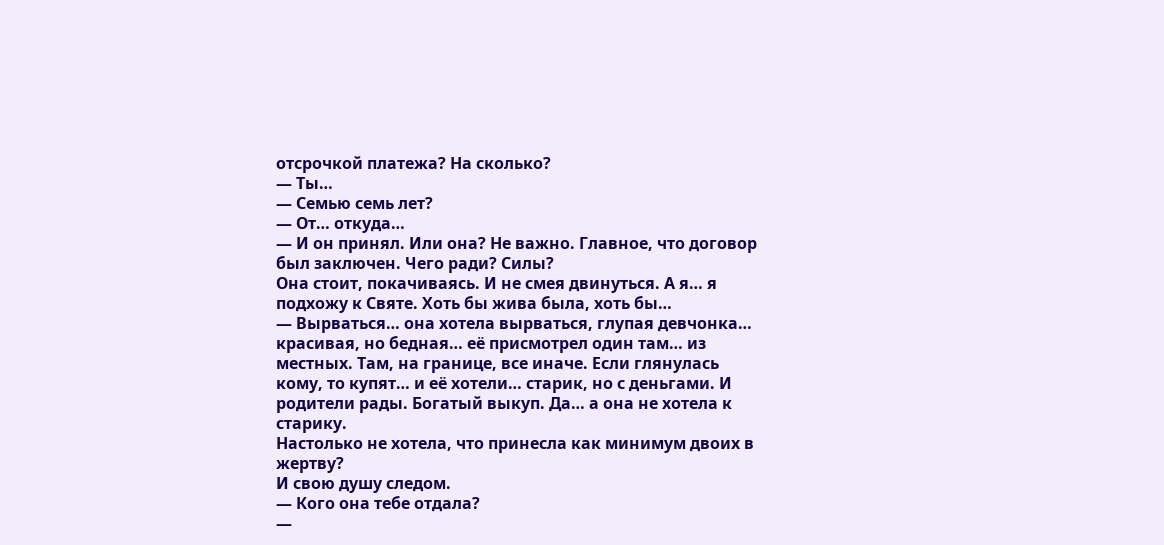отсрочкой платежа? На сколько?
— Ты…
— Семью семь лет?
— От… откуда…
— И он принял. Или она? Не важно. Главное, что договор был заключен. Чего ради? Силы?
Она стоит, покачиваясь. И не смея двинуться. А я… я подхожу к Святе. Хоть бы жива была, хоть бы…
— Вырваться… она хотела вырваться, глупая девчонка… красивая, но бедная… её присмотрел один там… из местных. Там, на границе, все иначе. Если глянулась кому, то купят… и её хотели… старик, но с деньгами. И родители рады. Богатый выкуп. Да… а она не хотела к старику.
Настолько не хотела, что принесла как минимум двоих в жертву?
И свою душу следом.
— Кого она тебе отдала?
—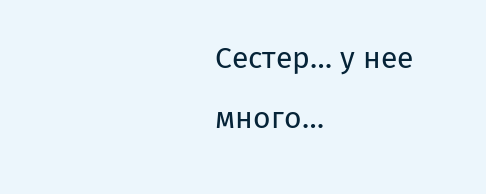Сестер… у нее много…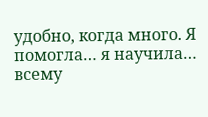удобно, когда много. Я помогла… я научила… всему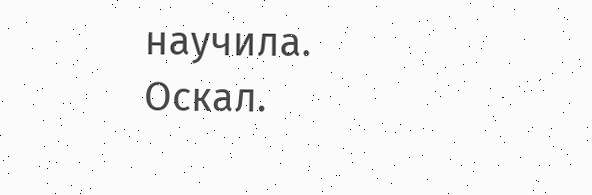научила.
Оскал.